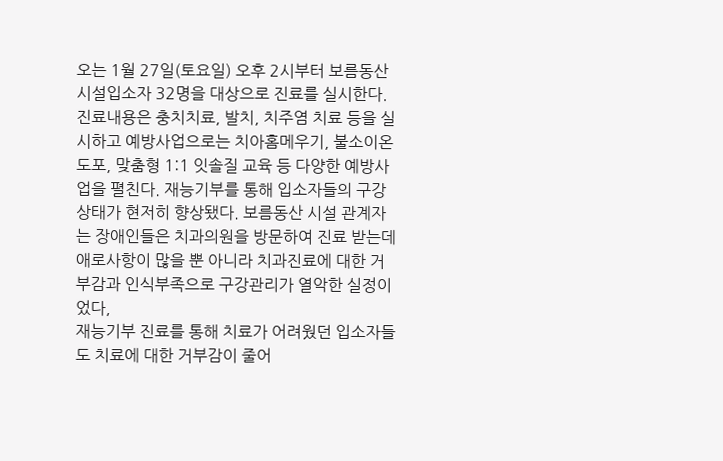오는 1월 27일(토요일) 오후 2시부터 보름동산 시설입소자 32명을 대상으로 진료를 실시한다. 진료내용은 충치치료, 발치, 치주염 치료 등을 실시하고 예방사업으로는 치아홈메우기, 불소이온도포, 맞춤형 1:1 잇솔질 교육 등 다양한 예방사업을 펼친다. 재능기부를 통해 입소자들의 구강상태가 현저히 향상됐다. 보름동산 시설 관계자는 장애인들은 치과의원을 방문하여 진료 받는데 애로사항이 많을 뿐 아니라 치과진료에 대한 거부감과 인식부족으로 구강관리가 열악한 실정이었다,
재능기부 진료를 통해 치료가 어려웠던 입소자들도 치료에 대한 거부감이 줄어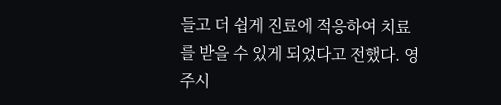들고 더 쉽게 진료에 적응하여 치료를 받을 수 있게 되었다고 전했다. 영주시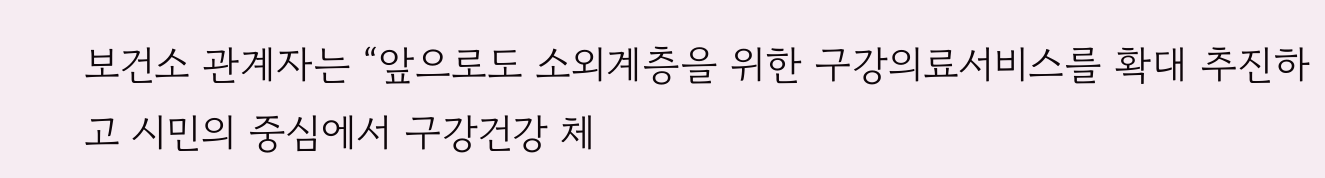보건소 관계자는 “앞으로도 소외계층을 위한 구강의료서비스를 확대 추진하고 시민의 중심에서 구강건강 체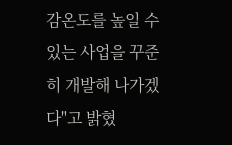감온도를 높일 수 있는 사업을 꾸준히 개발해 나가겠다"고 밝혔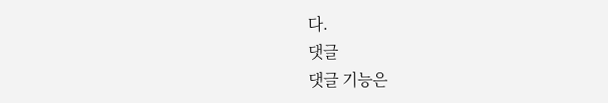다.
댓글
댓글 기능은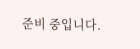준비 중입니다.